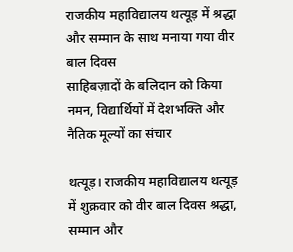राजकीय महाविद्यालय थत्यूड़ में श्रद्धा और सम्मान के साथ मनाया गया वीर बाल दिवस
साहिबज़ादों के बलिदान को किया नमन, विद्यार्थियों में देशभक्ति और नैतिक मूल्यों का संचार

थत्यूड़। राजकीय महाविद्यालय थत्यूड़ में शुक्रवार को वीर बाल दिवस श्रद्धा, सम्मान और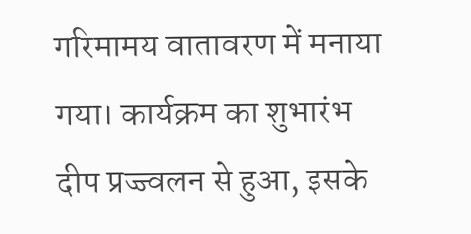गरिमामय वातावरण में मनाया गया। कार्यक्रम का शुभारंभ दीप प्रज्ज्वलन से हुआ, इसके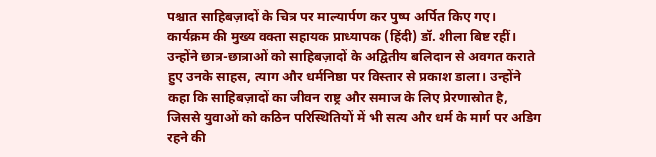पश्चात साहिबज़ादों के चित्र पर माल्यार्पण कर पुष्प अर्पित किए गए।
कार्यक्रम की मुख्य वक्ता सहायक प्राध्यापक (हिंदी) डॉ. शीला बिष्ट रहीं। उन्होंने छात्र-छात्राओं को साहिबज़ादों के अद्वितीय बलिदान से अवगत कराते हुए उनके साहस, त्याग और धर्मनिष्ठा पर विस्तार से प्रकाश डाला। उन्होंने कहा कि साहिबज़ादों का जीवन राष्ट्र और समाज के लिए प्रेरणास्रोत है, जिससे युवाओं को कठिन परिस्थितियों में भी सत्य और धर्म के मार्ग पर अडिग रहने की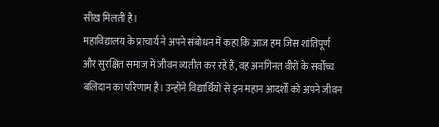सीख मिलती है।
महाविद्यालय के प्राचार्य ने अपने संबोधन में कहा कि आज हम जिस शांतिपूर्ण और सुरक्षित समाज में जीवन व्यतीत कर रहे हैं, वह अनगिनत वीरों के सर्वोच्च बलिदान का परिणाम है। उन्होंने विद्यार्थियों से इन महान आदर्शों को अपने जीवन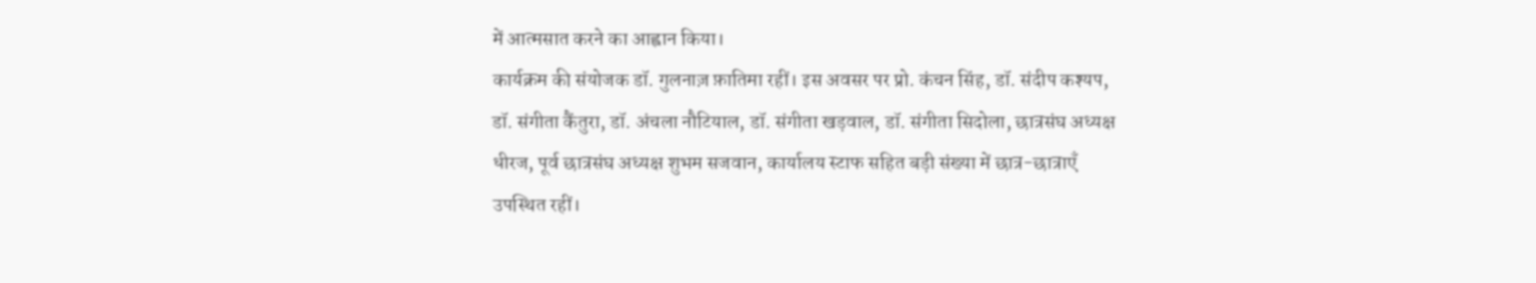में आत्मसात करने का आह्वान किया।
कार्यक्रम की संयोजक डॉ. गुलनाज़ फ़ातिमा रहीं। इस अवसर पर प्रो. कंचन सिंह, डॉ. संदीप कश्यप, डॉ. संगीता कैंतुरा, डॉ. अंचला नौटियाल, डॉ. संगीता खड़वाल, डॉ. संगीता सिदोला, छात्रसंघ अध्यक्ष धीरज, पूर्व छात्रसंघ अध्यक्ष शुभम सजवान, कार्यालय स्टाफ सहित बड़ी संख्या में छात्र-छात्राएँ उपस्थित रहीं।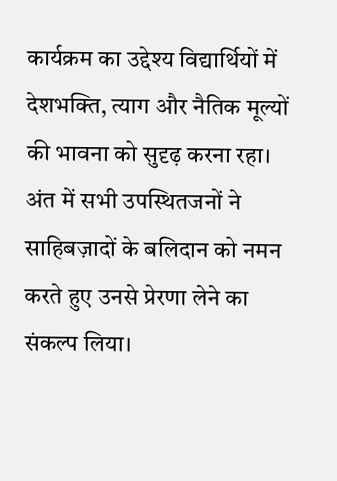कार्यक्रम का उद्देश्य विद्यार्थियों में देशभक्ति, त्याग और नैतिक मूल्यों की भावना को सुदृढ़ करना रहा। अंत में सभी उपस्थितजनों ने साहिबज़ादों के बलिदान को नमन करते हुए उनसे प्रेरणा लेने का संकल्प लिया।